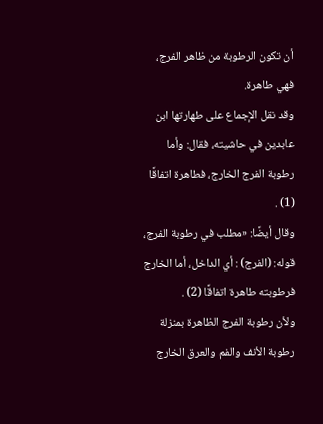أن تكون الرطوبة من ظاهر الفرج، فهي طاهرة.
وقد نقل الإجماع على طهارتها ابن عابدين في حاشيته، فقال: وأما رطوبة الفرج الخارج، فطاهرة اتفاقًا (1) .
وقال أيضًا: «مطلب في رطوبة الفرج، قوله: (الفرج) : أي الداخل، أما الخارج فرطوبته طاهرة اتفاقًا (2) .
ولأن رطوبة الفرج الظاهرة بمنزلة رطوبة الأنف والفم والعرق الخارج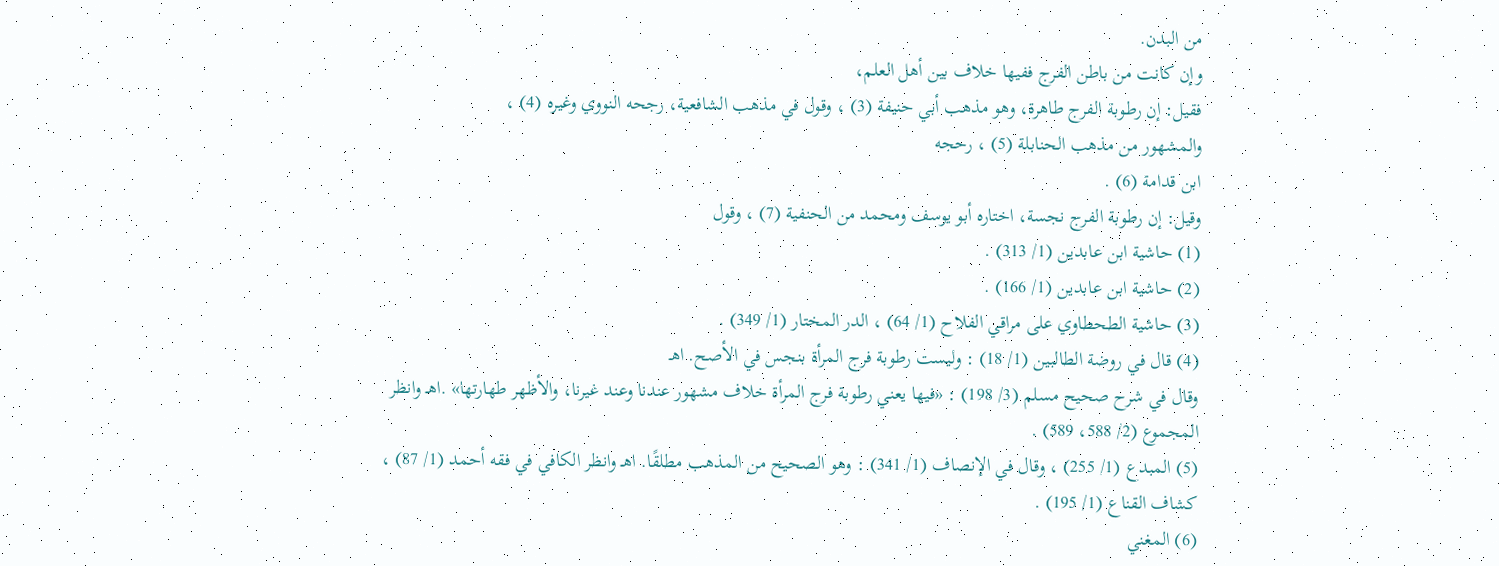من البدن.
وإن كانت من باطن الفرج ففيها خلاف بين أهل العلم،
فقيل: إن رطوبة الفرج طاهرة، وهو مذهب أبي حنيفة (3) ، وقول في مذهب الشافعية، رجحه النووي وغيره (4) ،
والمشهور من مذهب الحنابلة (5) ، رحجه
ابن قدامة (6) .
وقيل: إن رطوبة الفرج نجسة، اختاره أبو يوسف ومحمد من الحنفية (7) ، وقول
(1) حاشية ابن عابدين (1/ 313) .
(2) حاشية ابن عابدين (1/ 166) .
(3) حاشية الطحطاوي على مراقي الفلاح (1/ 64) ، الدر المختار (1/ 349) .
(4) قال في روضة الطالبين (1/ 18) : وليست رطوبة فرج المرأة بنجس في الأصح. اهـ
وقال في شرح صحيح مسلم (3/ 198) : «فيها يعني رطوبة فرج المرأة خلاف مشهور عندنا وعند غيرنا، والأظهر طهارتها» .اهـ وانظر المجموع (2/ 588، 589) .
(5) المبدع (1/ 255) ، وقال في الإنصاف (1/ 341) : وهو الصحيح من المذهب مطلقًا. اهـ وانظر الكافي في فقه أحمد (1/ 87) ، كشاف القناع (1/ 195) .
(6) المغني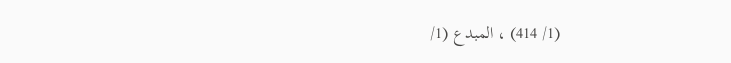(1/ 414) ، المبدع (1/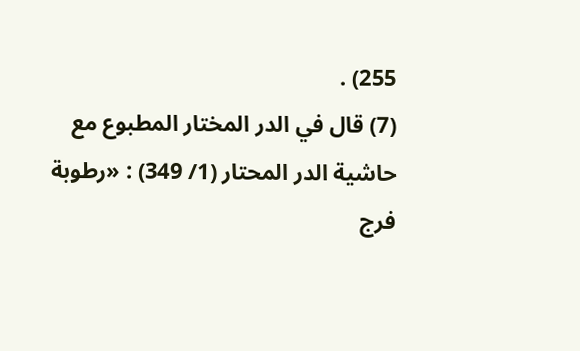255) .
(7) قال في الدر المختار المطبوع مع حاشية الدر المحتار (1/ 349) : «رطوبة فرج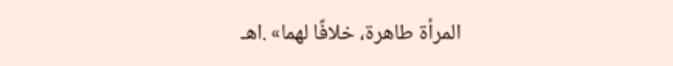المرأة طاهرة، خلافًا لهما» .اهـ